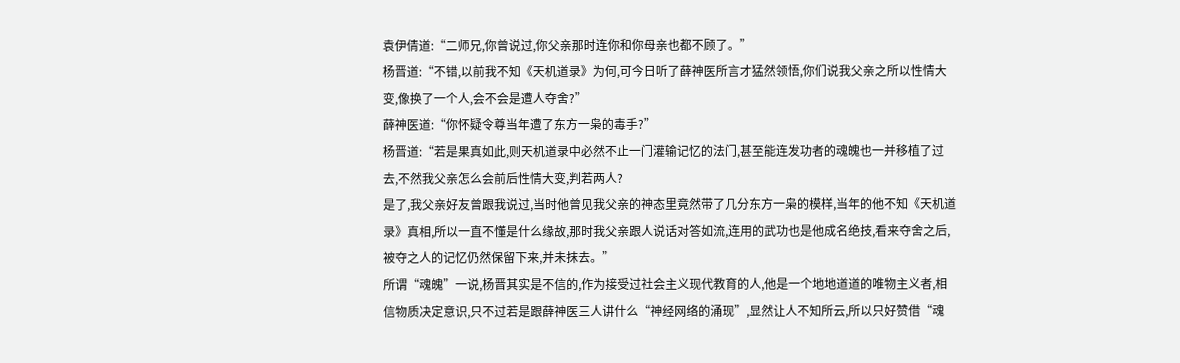袁伊倩道:“二师兄,你曾说过,你父亲那时连你和你母亲也都不顾了。”
杨晋道:“不错,以前我不知《天机道录》为何,可今日听了薛神医所言才猛然领悟,你们说我父亲之所以性情大变,像换了一个人,会不会是遭人夺舍?”
薛神医道:“你怀疑令尊当年遭了东方一枭的毒手?”
杨晋道:“若是果真如此,则天机道录中必然不止一门灌输记忆的法门,甚至能连发功者的魂魄也一并移植了过去,不然我父亲怎么会前后性情大变,判若两人?
是了,我父亲好友曾跟我说过,当时他曾见我父亲的神态里竟然带了几分东方一枭的模样,当年的他不知《天机道录》真相,所以一直不懂是什么缘故,那时我父亲跟人说话对答如流,连用的武功也是他成名绝技,看来夺舍之后,被夺之人的记忆仍然保留下来,并未抹去。”
所谓“魂魄”一说,杨晋其实是不信的,作为接受过社会主义现代教育的人,他是一个地地道道的唯物主义者,相信物质决定意识,只不过若是跟薛神医三人讲什么“神经网络的涌现”,显然让人不知所云,所以只好赞借“魂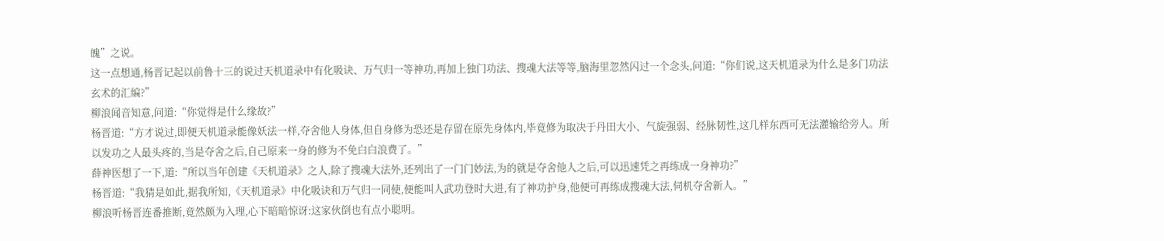魄”之说。
这一点想通,杨晋记起以前鲁十三的说过天机道录中有化吸诀、万气归一等神功,再加上独门功法、搜魂大法等等,脑海里忽然闪过一个念头,问道:“你们说,这天机道录为什么是多门功法玄术的汇编?”
柳浪闻音知意,问道:“你觉得是什么缘故?”
杨晋道:“方才说过,即便天机道录能像妖法一样,夺舍他人身体,但自身修为恐还是存留在原先身体内,毕竟修为取决于丹田大小、气旋强弱、经脉韧性,这几样东西可无法灌输给旁人。所以发功之人最头疼的,当是夺舍之后,自己原来一身的修为不免白白浪费了。”
薛神医想了一下,道:“所以当年创建《天机道录》之人,除了搜魂大法外,还列出了一门门妙法,为的就是夺舍他人之后,可以迅速凭之再练成一身神功?”
杨晋道:“我猜是如此,据我所知,《天机道录》中化吸诀和万气归一同使,便能叫人武功登时大进,有了神功护身,他便可再练成搜魂大法,伺机夺舍新人。”
柳浪听杨晋连番推断,竟然颇为入理,心下暗暗惊讶:这家伙倒也有点小聪明。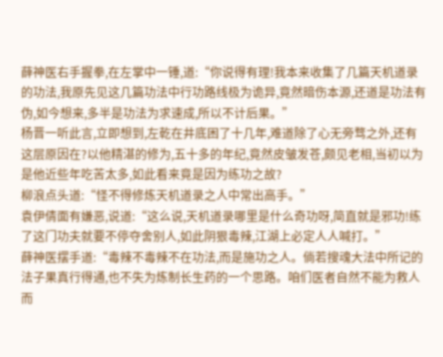薛神医右手握拳,在左掌中一锤,道:“你说得有理!我本来收集了几篇天机道录的功法,我原先见这几篇功法中行功路线极为诡异,竟然暗伤本源,还道是功法有伪,如今想来,多半是功法为求速成,所以不计后果。”
杨晋一听此言,立即想到,左乾在井底困了十几年,难道除了心无旁骛之外,还有这层原因在?以他精湛的修为,五十多的年纪,竟然皮皱发苍,颇见老相,当初以为是他近些年吃苦太多,如此看来竟是因为练功之故?
柳浪点头道:“怪不得修炼天机道录之人中常出高手。”
袁伊倩面有嫌恶,说道:“这么说,天机道录哪里是什么奇功呀,简直就是邪功!练了这门功夫就要不停夺舍别人,如此阴狠毒辣,江湖上必定人人喊打。”
薛神医摆手道:“毒辣不毒辣不在功法,而是施功之人。倘若搜魂大法中所记的法子果真行得通,也不失为炼制长生药的一个思路。咱们医者自然不能为救人而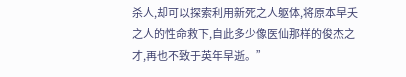杀人,却可以探索利用新死之人躯体,将原本早夭之人的性命救下,自此多少像医仙那样的俊杰之才,再也不致于英年早逝。”